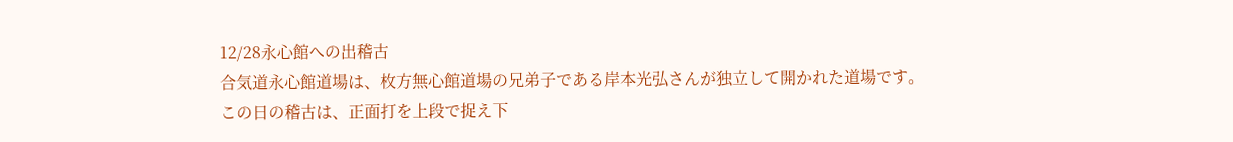12/28永心館への出稽古
合気道永心館道場は、枚方無心館道場の兄弟子である岸本光弘さんが独立して開かれた道場です。
この日の稽古は、正面打を上段で捉え下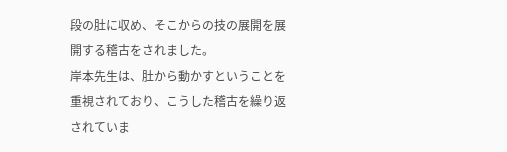段の肚に収め、そこからの技の展開を展開する稽古をされました。
岸本先生は、肚から動かすということを重視されており、こうした稽古を繰り返されていま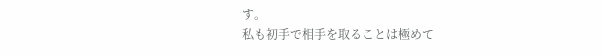す。
私も初手で相手を取ることは極めて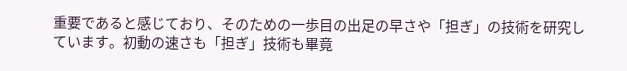重要であると感じており、そのための一歩目の出足の早さや「担ぎ」の技術を研究しています。初動の速さも「担ぎ」技術も畢竟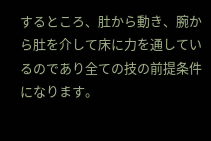するところ、肚から動き、腕から肚を介して床に力を通しているのであり全ての技の前提条件になります。